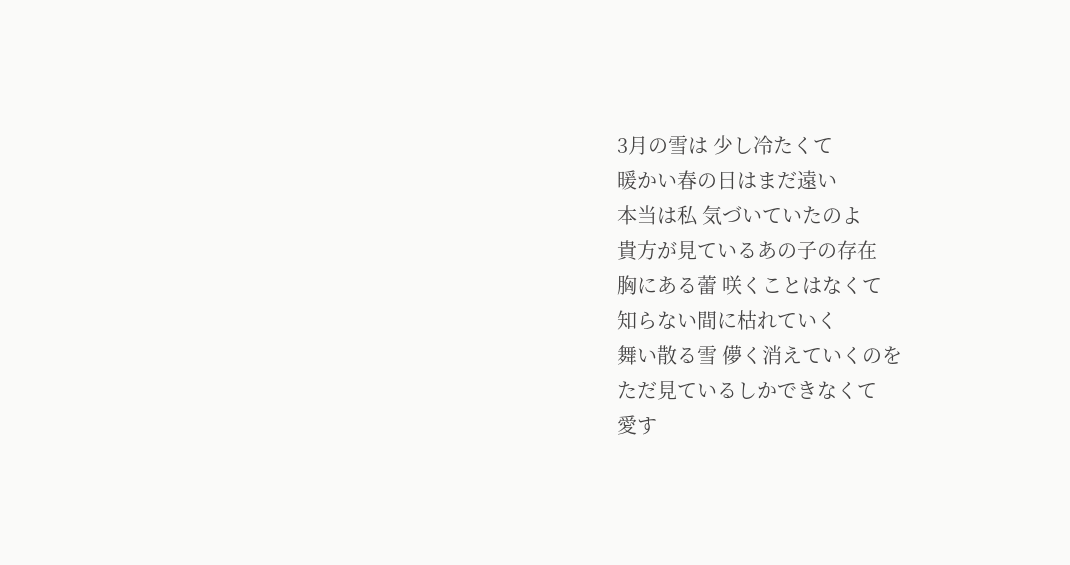3月の雪は 少し冷たくて
暖かい春の日はまだ遠い
本当は私 気づいていたのよ
貴方が見ているあの子の存在
胸にある蕾 咲くことはなくて
知らない間に枯れていく
舞い散る雪 儚く消えていくのを
ただ見ているしかできなくて
愛す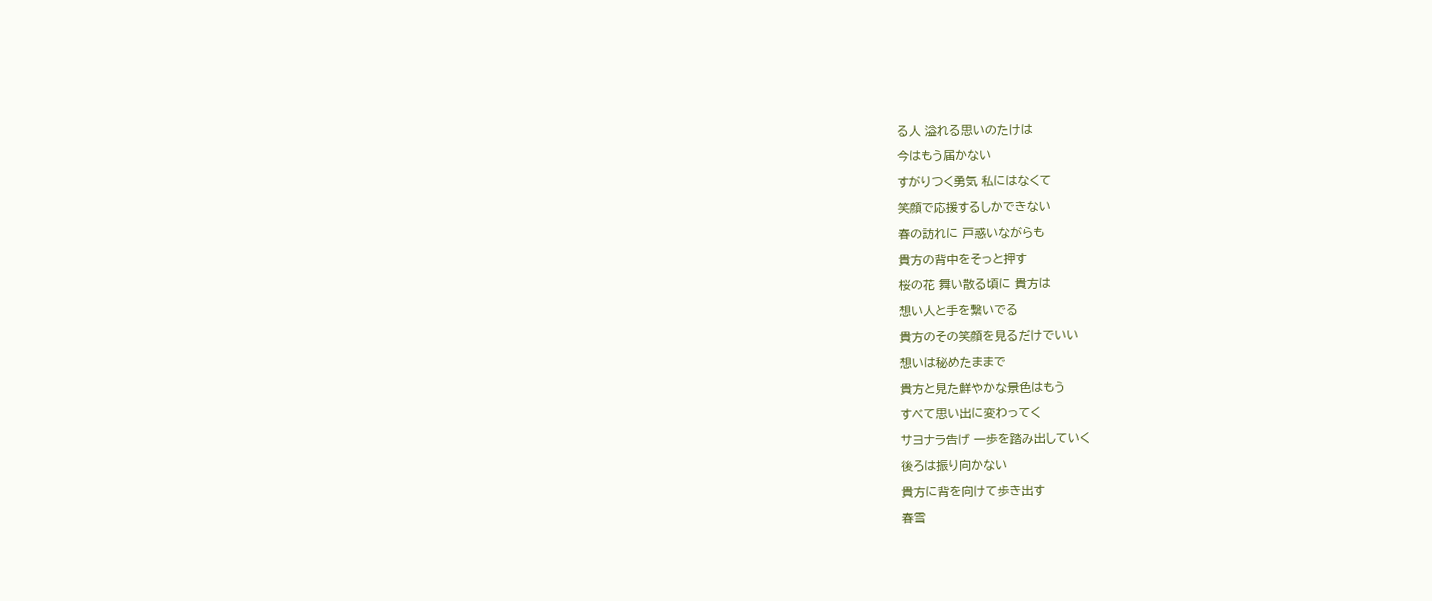る人 溢れる思いのたけは
今はもう届かない
すがりつく勇気 私にはなくて
笑顔で応援するしかできない
春の訪れに 戸惑いながらも
貴方の背中をそっと押す
桜の花 舞い散る頃に 貴方は
想い人と手を繋いでる
貴方のその笑顔を見るだけでいい
想いは秘めたままで
貴方と見た鮮やかな景色はもう
すべて思い出に変わってく
サヨナラ告げ 一歩を踏み出していく
後ろは振り向かない
貴方に背を向けて歩き出す
春雪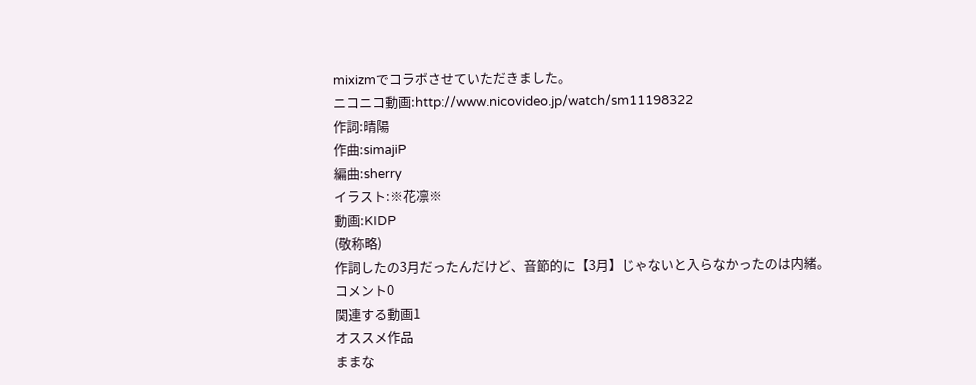mixizmでコラボさせていただきました。
ニコニコ動画:http://www.nicovideo.jp/watch/sm11198322
作詞:晴陽
作曲:simajiP
編曲:sherry
イラスト:※花凛※
動画:KIDP
(敬称略)
作詞したの3月だったんだけど、音節的に【3月】じゃないと入らなかったのは内緒。
コメント0
関連する動画1
オススメ作品
ままな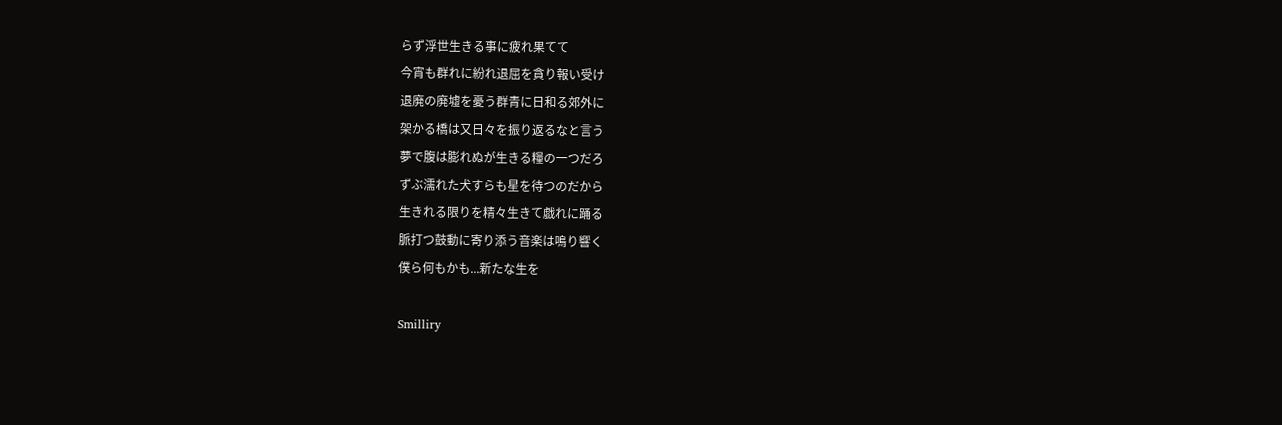らず浮世生きる事に疲れ果てて
今宵も群れに紛れ退屈を貪り報い受け
退廃の廃墟を憂う群青に日和る郊外に
架かる橋は又日々を振り返るなと言う
夢で腹は膨れぬが生きる糧の一つだろ
ずぶ濡れた犬すらも星を待つのだから
生きれる限りを精々生きて戯れに踊る
脈打つ鼓動に寄り添う音楽は鳴り響く
僕ら何もかも...新たな生を

Smilliry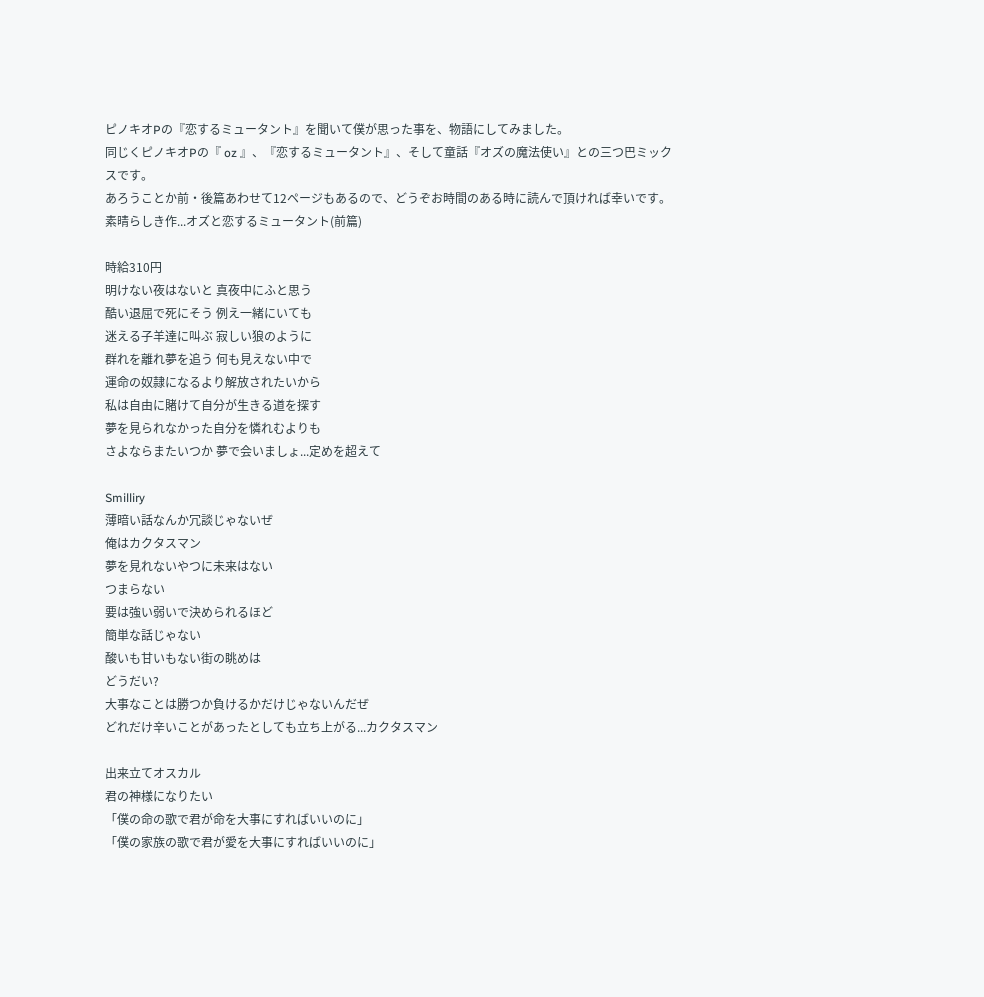ピノキオPの『恋するミュータント』を聞いて僕が思った事を、物語にしてみました。
同じくピノキオPの『 oz 』、『恋するミュータント』、そして童話『オズの魔法使い』との三つ巴ミックスです。
あろうことか前・後篇あわせて12ページもあるので、どうぞお時間のある時に読んで頂ければ幸いです。
素晴らしき作...オズと恋するミュータント(前篇)

時給310円
明けない夜はないと 真夜中にふと思う
酷い退屈で死にそう 例え一緒にいても
迷える子羊達に叫ぶ 寂しい狼のように
群れを離れ夢を追う 何も見えない中で
運命の奴隷になるより解放されたいから
私は自由に賭けて自分が生きる道を探す
夢を見られなかった自分を憐れむよりも
さよならまたいつか 夢で会いましょ...定めを超えて

Smilliry
薄暗い話なんか冗談じゃないぜ
俺はカクタスマン
夢を見れないやつに未来はない
つまらない
要は強い弱いで決められるほど
簡単な話じゃない
酸いも甘いもない街の眺めは
どうだい?
大事なことは勝つか負けるかだけじゃないんだぜ
どれだけ辛いことがあったとしても立ち上がる...カクタスマン

出来立てオスカル
君の神様になりたい
「僕の命の歌で君が命を大事にすればいいのに」
「僕の家族の歌で君が愛を大事にすればいいのに」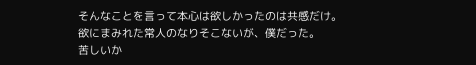そんなことを言って本心は欲しかったのは共感だけ。
欲にまみれた常人のなりそこないが、僕だった。
苦しいか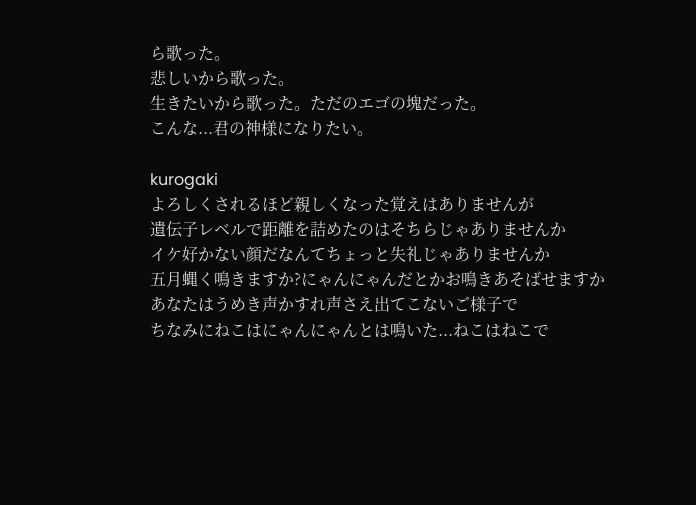ら歌った。
悲しいから歌った。
生きたいから歌った。ただのエゴの塊だった。
こんな...君の神様になりたい。

kurogaki
よろしくされるほど親しくなった覚えはありませんが
遺伝子レベルで距離を詰めたのはそちらじゃありませんか
イケ好かない顔だなんてちょっと失礼じゃありませんか
五月蝿く鳴きますか?にゃんにゃんだとかお鳴きあそばせますか
あなたはうめき声かすれ声さえ出てこないご様子で
ちなみにねこはにゃんにゃんとは鳴いた...ねこはねこで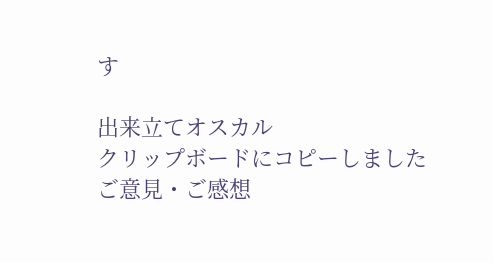す

出来立てオスカル
クリップボードにコピーしました
ご意見・ご感想